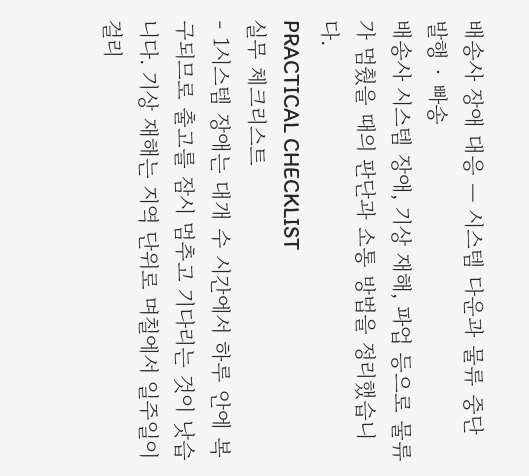배송사 장애 대응 — 시스템 다운과 물류 중단
발행 · 빠송
배송사 시스템 장애, 기상 재해, 파업 등으로 물류가 멈췄을 때의 판단과 소통 방법을 정리했습니다.
PRACTICAL CHECKLIST
실무 체크리스트
- 1시스템 장애는 대개 수 시간에서 하루 안에 복구되므로 출고를 잠시 멈추고 기다리는 것이 낫습니다. 기상 재해는 지역 단위로 며칠에서 일주일이 걸리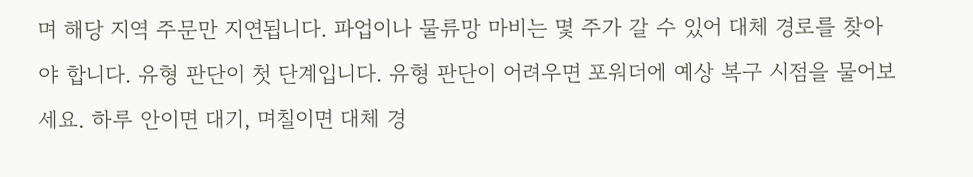며 해당 지역 주문만 지연됩니다. 파업이나 물류망 마비는 몇 주가 갈 수 있어 대체 경로를 찾아야 합니다. 유형 판단이 첫 단계입니다. 유형 판단이 어려우면 포워더에 예상 복구 시점을 물어보세요. 하루 안이면 대기, 며칠이면 대체 경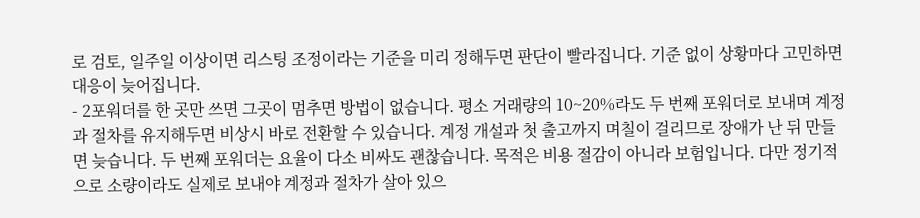로 검토, 일주일 이상이면 리스팅 조정이라는 기준을 미리 정해두면 판단이 빨라집니다. 기준 없이 상황마다 고민하면 대응이 늦어집니다.
- 2포워더를 한 곳만 쓰면 그곳이 멈추면 방법이 없습니다. 평소 거래량의 10~20%라도 두 번째 포워더로 보내며 계정과 절차를 유지해두면 비상시 바로 전환할 수 있습니다. 계정 개설과 첫 출고까지 며칠이 걸리므로 장애가 난 뒤 만들면 늦습니다. 두 번째 포워더는 요율이 다소 비싸도 괜찮습니다. 목적은 비용 절감이 아니라 보험입니다. 다만 정기적으로 소량이라도 실제로 보내야 계정과 절차가 살아 있으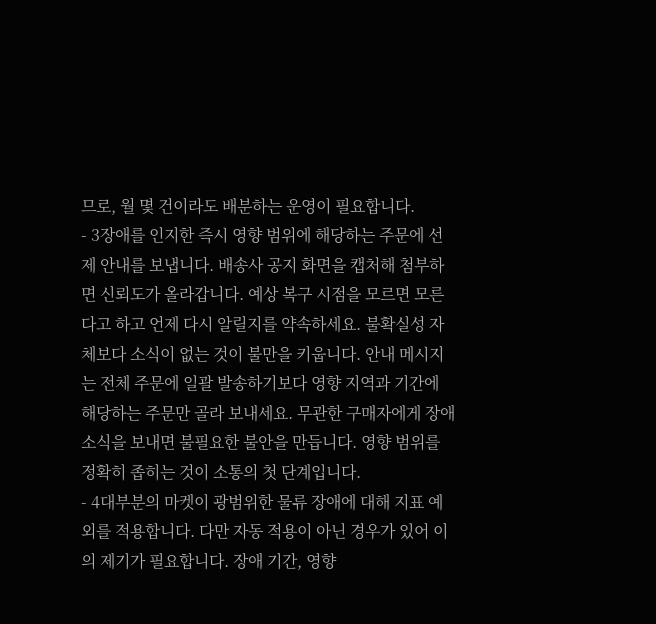므로, 월 몇 건이라도 배분하는 운영이 필요합니다.
- 3장애를 인지한 즉시 영향 범위에 해당하는 주문에 선제 안내를 보냅니다. 배송사 공지 화면을 캡처해 첨부하면 신뢰도가 올라갑니다. 예상 복구 시점을 모르면 모른다고 하고 언제 다시 알릴지를 약속하세요. 불확실성 자체보다 소식이 없는 것이 불만을 키웁니다. 안내 메시지는 전체 주문에 일괄 발송하기보다 영향 지역과 기간에 해당하는 주문만 골라 보내세요. 무관한 구매자에게 장애 소식을 보내면 불필요한 불안을 만듭니다. 영향 범위를 정확히 좁히는 것이 소통의 첫 단계입니다.
- 4대부분의 마켓이 광범위한 물류 장애에 대해 지표 예외를 적용합니다. 다만 자동 적용이 아닌 경우가 있어 이의 제기가 필요합니다. 장애 기간, 영향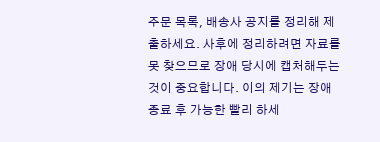주문 목록, 배송사 공지를 정리해 제출하세요. 사후에 정리하려면 자료를 못 찾으므로 장애 당시에 캡처해두는 것이 중요합니다. 이의 제기는 장애 종료 후 가능한 빨리 하세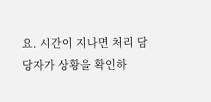요. 시간이 지나면 처리 담당자가 상황을 확인하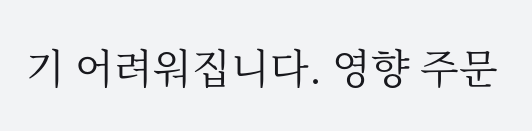기 어려워집니다. 영향 주문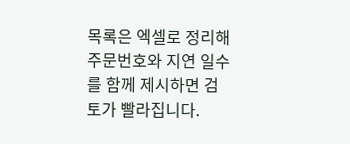목록은 엑셀로 정리해 주문번호와 지연 일수를 함께 제시하면 검토가 빨라집니다.